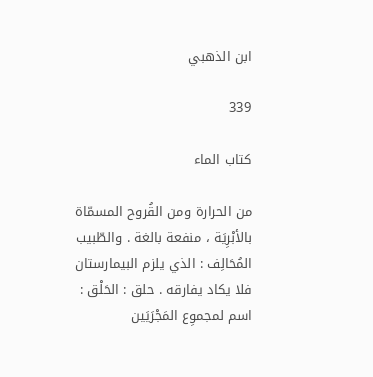ابن الذهبي

339

كتاب الماء

من الحرارة ومن القُروح المسمّاة بالأبْرِيَة ، منفعة بالغة . والطّبيب المُحَالِف : الذي يلزم البيمارستان فلا يكاد يفارقه . حلق : الحَلْق : اسم لمجموِع المَجْرَيَين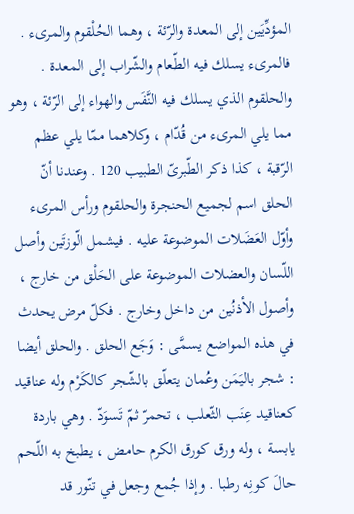المؤدِّيَين إلى المعدة والرّئة ، وهما الحُلْقوم والمرىء . فالمرىء يسلك فيه الطّعام والشّراب إلى المعدة . والحلقوم الذي يسلك فيه النَّفَس والهواء إلى الرّئة ، وهو مما يلي المرىء من قُدّام ، وكلاهما ممّا يلي عظم الرّقبة ، كذا ذكر الطّبرىّ الطبيب 120 . وعندنا أنّ الحلق اسم لجميع الحنجرة والحلقوم ورأس المرىء وأوّل العَضَلات الموضوعة عليه . فيشمل الّوزتَين وأصل اللّسان والعضلات الموضوعة على الحَلْق من خارج ، وأصول الأذنُين من داخل وخارج . فكلّ مرض يحدث في هذه المواضع يسمَّى : وَجَع الحلق . والحلق أيضا : شجر باليَمَن وعُمان يتعلّق بالشّجر كالكَرْم وله عناقيد كعناقيد عِنَب الثّعلب ، تحمرّ ثمّ تَسوَدّ . وهي باردة يابسة ، وله ورق كورق الكرم حامض ، يطبخ به اللّحم حالَ كونِه رطبا . وإذا جُمع وجعل في تنّور قد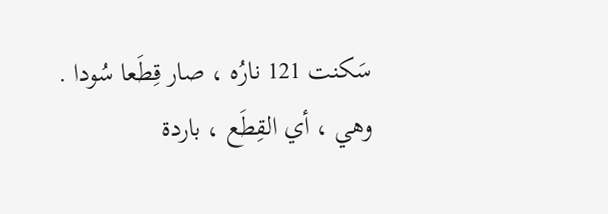سَكنت 121 نارُه ، صار قِطَعا سُودا . وهي ، أي القِطَع ، باردة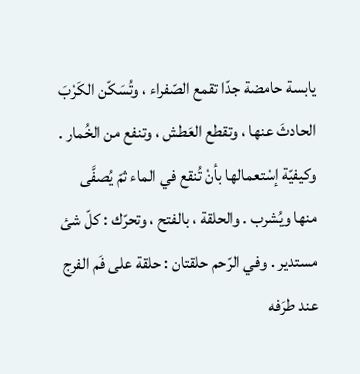يابسة حامضة جدّا تقمع الصّفراء ، وتُسَكّن الكَرْبَ الحادثَ عنها ، وتقطع العَطش ، وتنفع من الخُمار . وكيفيّة إسْتعمالها بأنْ تُنقع في الماء ثمّ يُصفَّى منها ويُشرب . والحلقة ، بالفتح ، وتحرّك : كلّ شئ مستدير . وفي الرّحم حلقتان : حلقة على فَم الفرج عند طرَفه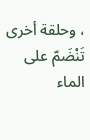، وحلقة أخرى تَنْضَمّ على الماء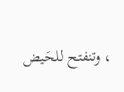، وتنفتح للحَيض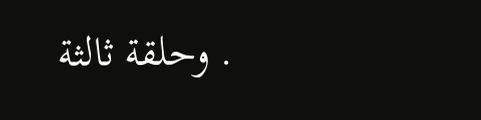. وحلقة ثالثة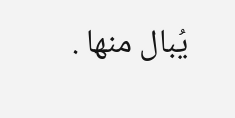يُبال منها .